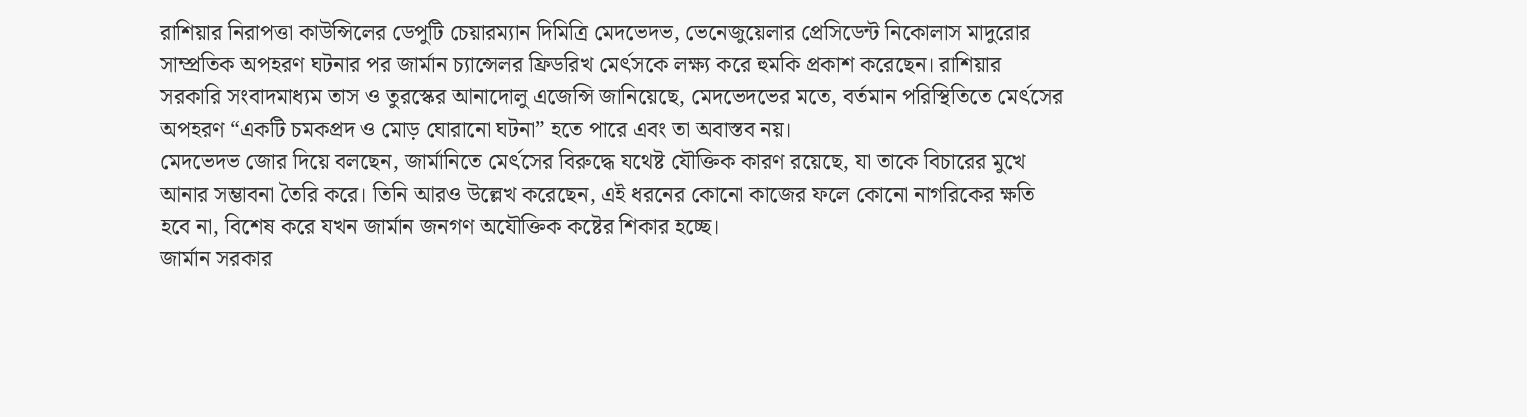রাশিয়ার নিরাপত্তা কাউন্সিলের ডেপুটি চেয়ারম্যান দিমিত্রি মেদভেদভ, ভেনেজুয়েলার প্রেসিডেন্ট নিকোলাস মাদুরোর সাম্প্রতিক অপহরণ ঘটনার পর জার্মান চ্যান্সেলর ফ্রিডরিখ মের্ৎসকে লক্ষ্য করে হুমকি প্রকাশ করেছেন। রাশিয়ার সরকারি সংবাদমাধ্যম তাস ও তুরস্কের আনাদোলু এজেন্সি জানিয়েছে, মেদভেদভের মতে, বর্তমান পরিস্থিতিতে মের্ৎসের অপহরণ “একটি চমকপ্রদ ও মোড় ঘোরানো ঘটনা” হতে পারে এবং তা অবাস্তব নয়।
মেদভেদভ জোর দিয়ে বলছেন, জার্মানিতে মের্ৎসের বিরুদ্ধে যথেষ্ট যৌক্তিক কারণ রয়েছে, যা তাকে বিচারের মুখে আনার সম্ভাবনা তৈরি করে। তিনি আরও উল্লেখ করেছেন, এই ধরনের কোনো কাজের ফলে কোনো নাগরিকের ক্ষতি হবে না, বিশেষ করে যখন জার্মান জনগণ অযৌক্তিক কষ্টের শিকার হচ্ছে।
জার্মান সরকার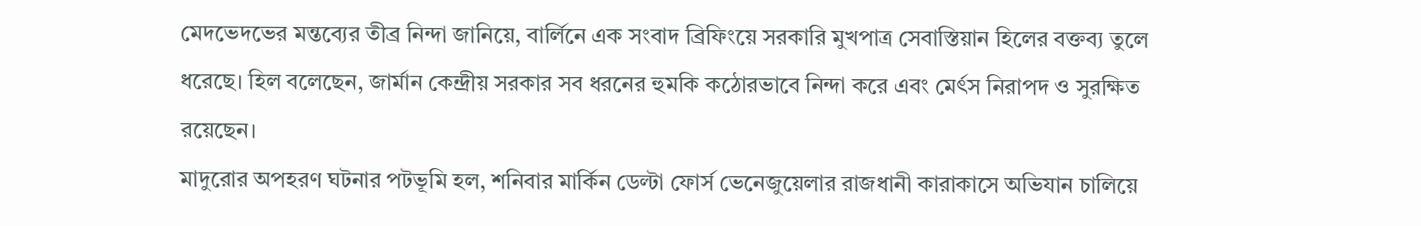মেদভেদভের মন্তব্যের তীব্র নিন্দা জানিয়ে, বার্লিনে এক সংবাদ ব্রিফিংয়ে সরকারি মুখপাত্র সেবাস্তিয়ান হিলের বক্তব্য তুলে ধরেছে। হিল বলেছেন, জার্মান কেন্দ্রীয় সরকার সব ধরনের হুমকি কঠোরভাবে নিন্দা করে এবং মের্ৎস নিরাপদ ও সুরক্ষিত রয়েছেন।
মাদুরোর অপহরণ ঘটনার পটভূমি হল, শনিবার মার্কিন ডেল্টা ফোর্স ভেনেজুয়েলার রাজধানী কারাকাসে অভিযান চালিয়ে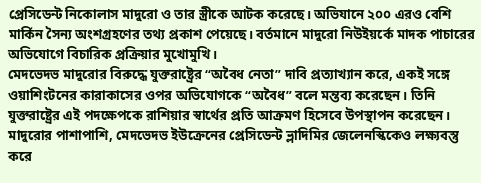প্রেসিডেন্ট নিকোলাস মাদুরো ও তার স্ত্রীকে আটক করেছে। অভিযানে ২০০ এরও বেশি মার্কিন সৈন্য অংশগ্রহণের তথ্য প্রকাশ পেয়েছে। বর্তমানে মাদুরো নিউইয়র্কে মাদক পাচারের অভিযোগে বিচারিক প্রক্রিয়ার মুখোমুখি।
মেদভেদভ মাদুরোর বিরুদ্ধে যুক্তরাষ্ট্রের “অবৈধ নেতা” দাবি প্রত্যাখ্যান করে, একই সঙ্গে ওয়াশিংটনের কারাকাসের ওপর অভিযোগকে “অবৈধ” বলে মন্তব্য করেছেন। তিনি যুক্তরাষ্ট্রের এই পদক্ষেপকে রাশিয়ার স্বার্থের প্রতি আক্রমণ হিসেবে উপস্থাপন করেছেন।
মাদুরোর পাশাপাশি, মেদভেদভ ইউক্রেনের প্রেসিডেন্ট ভ্লাদিমির জেলেনস্কিকেও লক্ষ্যবস্তু করে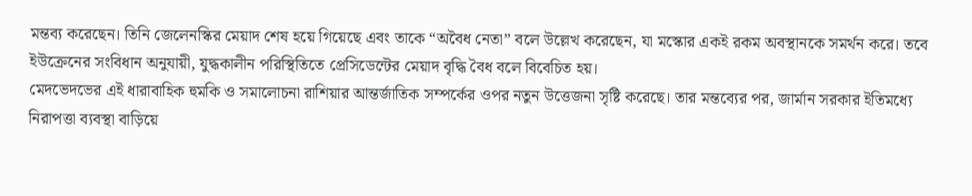মন্তব্য করেছেন। তিনি জেলেনস্কির মেয়াদ শেষ হয়ে গিয়েছে এবং তাকে “অবৈধ নেতা” বলে উল্লেখ করেছেন, যা মস্কোর একই রকম অবস্থানকে সমর্থন করে। তবে ইউক্রেনের সংবিধান অনুযায়ী, যুদ্ধকালীন পরিস্থিতিতে প্রেসিডেন্টের মেয়াদ বৃদ্ধি বৈধ বলে বিবেচিত হয়।
মেদভেদভের এই ধারাবাহিক হুমকি ও সমালোচনা রাশিয়ার আন্তর্জাতিক সম্পর্কের ওপর নতুন উত্তেজনা সৃষ্টি করেছে। তার মন্তব্যের পর, জার্মান সরকার ইতিমধ্যে নিরাপত্তা ব্যবস্থা বাড়িয়ে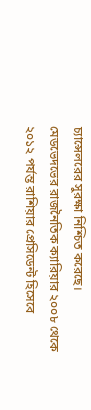চ্যান্সেলরের সুরক্ষা নিশ্চিত করেছে।
মেডভেদভের রাজনৈতিক ক্যারিয়ার ২০০৮ থেকে ২০১২ পর্যন্ত রাশিয়ার প্রেসিডেন্ট হিসেবে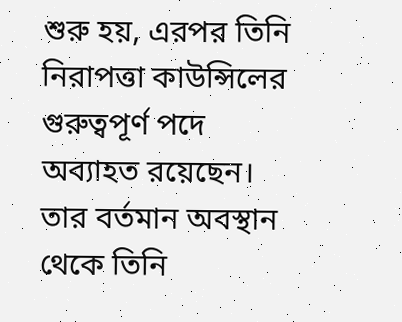শুরু হয়, এরপর তিনি নিরাপত্তা কাউন্সিলের গুরুত্বপূর্ণ পদে অব্যাহত রয়েছেন। তার বর্তমান অবস্থান থেকে তিনি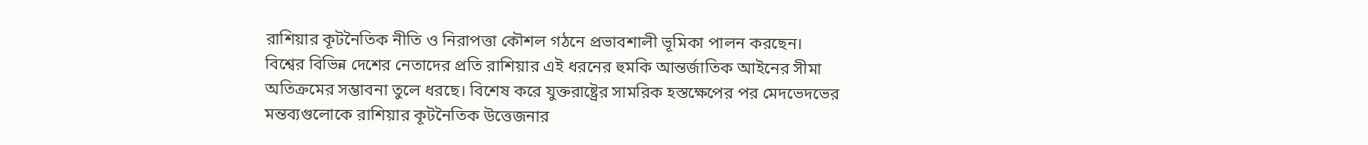রাশিয়ার কূটনৈতিক নীতি ও নিরাপত্তা কৌশল গঠনে প্রভাবশালী ভূমিকা পালন করছেন।
বিশ্বের বিভিন্ন দেশের নেতাদের প্রতি রাশিয়ার এই ধরনের হুমকি আন্তর্জাতিক আইনের সীমা অতিক্রমের সম্ভাবনা তুলে ধরছে। বিশেষ করে যুক্তরাষ্ট্রের সামরিক হস্তক্ষেপের পর মেদভেদভের মন্তব্যগুলোকে রাশিয়ার কূটনৈতিক উত্তেজনার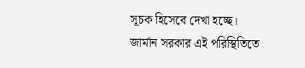সূচক হিসেবে দেখা হচ্ছে।
জার্মান সরকার এই পরিস্থিতিতে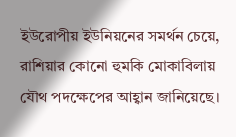ইউরোপীয় ইউনিয়নের সমর্থন চেয়ে, রাশিয়ার কোনো হুমকি মোকাবিলায় যৌথ পদক্ষেপের আহ্বান জানিয়েছে।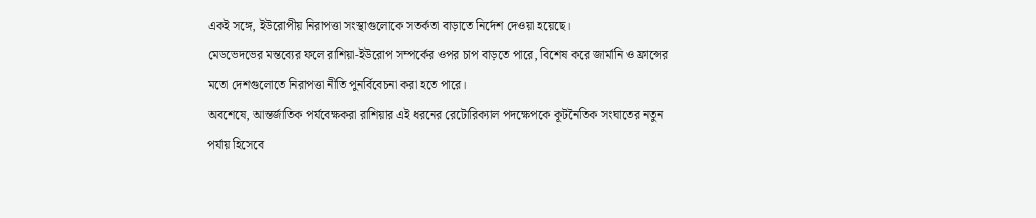একই সঙ্গে, ইউরোপীয় নিরাপত্তা সংস্থাগুলোকে সতর্কতা বাড়াতে নির্দেশ দেওয়া হয়েছে।
মেডভেদভের মন্তব্যের ফলে রাশিয়া-ইউরোপ সম্পর্কের ওপর চাপ বাড়তে পারে, বিশেষ করে জার্মানি ও ফ্রান্সের মতো দেশগুলোতে নিরাপত্তা নীতি পুনর্বিবেচনা করা হতে পারে।
অবশেষে, আন্তর্জাতিক পর্যবেক্ষকরা রাশিয়ার এই ধরনের রেটোরিক্যাল পদক্ষেপকে কূটনৈতিক সংঘাতের নতুন পর্যায় হিসেবে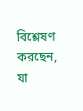বিশ্লেষণ করছেন, যা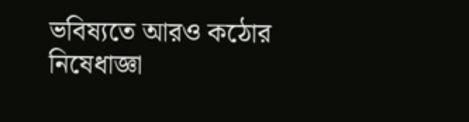ভবিষ্যতে আরও কঠোর নিষেধাজ্ঞা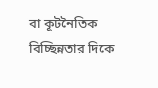বা কূটনৈতিক বিচ্ছিন্নতার দিকে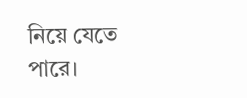নিয়ে যেতে পারে।